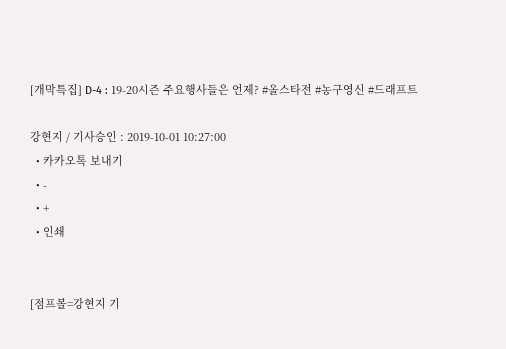[개막특집] D-4 : 19-20시즌 주요행사들은 언제? #올스타전 #농구영신 #드래프트

강현지 / 기사승인 : 2019-10-01 10:27:00
  • 카카오톡 보내기
  • -
  • +
  • 인쇄


[점프볼=강현지 기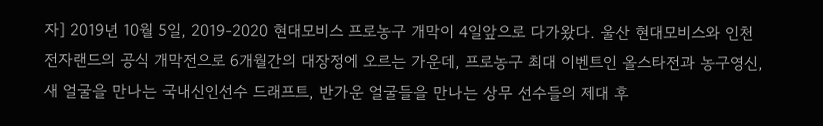자] 2019년 10월 5일, 2019-2020 현대모비스 프로농구 개막이 4일앞으로 다가왔다. 울산 현대모비스와 인천 전자랜드의 공식 개막전으로 6개월간의 대장정에 오르는 가운데, 프로농구 최대 이벤트인 올스타전과 농구영신, 새 얼굴을 만나는 국내신인선수 드래프트, 반가운 얼굴들을 만나는 상무 선수들의 제대 후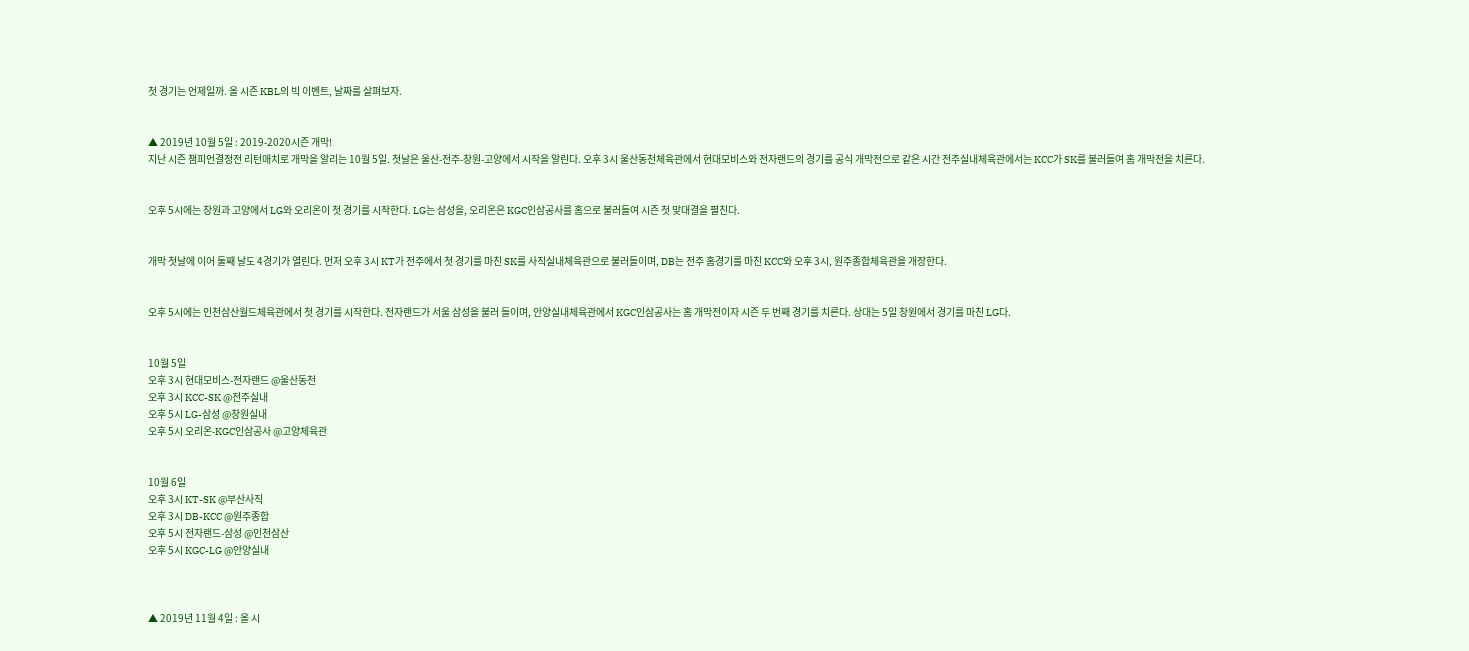첫 경기는 언제일까. 올 시즌 KBL의 빅 이벤트, 날짜를 살펴보자.


▲ 2019년 10월 5일 : 2019-2020시즌 개막!
지난 시즌 챔피언결정전 리턴매치로 개막을 알리는 10월 5일. 첫날은 울산-전주-창원-고양에서 시작을 알린다. 오후 3시 울산동천체육관에서 현대모비스와 전자랜드의 경기를 공식 개막전으로 같은 시간 전주실내체육관에서는 KCC가 SK를 불러들여 홈 개막전을 치른다.


오후 5시에는 창원과 고양에서 LG와 오리온이 첫 경기를 시작한다. LG는 삼성을, 오리온은 KGC인삼공사를 홈으로 불러들여 시즌 첫 맞대결을 펼친다.


개막 첫날에 이어 둘째 날도 4경기가 열린다. 먼저 오후 3시 KT가 전주에서 첫 경기를 마친 SK를 사직실내체육관으로 불러들이며, DB는 전주 홈경기를 마친 KCC와 오후 3시, 원주종합체육관을 개장한다.


오후 5시에는 인천삼산월드체육관에서 첫 경기를 시작한다. 전자랜드가 서울 삼성을 불러 들이며, 안양실내체육관에서 KGC인삼공사는 홈 개막전이자 시즌 두 번째 경기를 치른다. 상대는 5일 창원에서 경기를 마친 LG다.


10월 5일
오후 3시 현대모비스-전자랜드 @울산동천
오후 3시 KCC-SK @전주실내
오후 5시 LG-삼성 @창원실내
오후 5시 오리온-KGC인삼공사 @고양체육관


10월 6일
오후 3시 KT-SK @부산사직
오후 3시 DB-KCC @원주종합
오후 5시 전자랜드-삼성 @인천삼산
오후 5시 KGC-LG @안양실내



▲ 2019년 11월 4일 : 올 시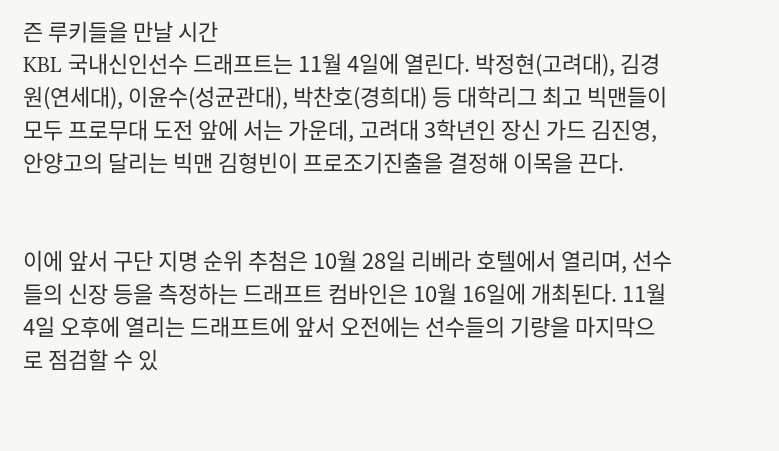즌 루키들을 만날 시간
KBL 국내신인선수 드래프트는 11월 4일에 열린다. 박정현(고려대), 김경원(연세대), 이윤수(성균관대), 박찬호(경희대) 등 대학리그 최고 빅맨들이 모두 프로무대 도전 앞에 서는 가운데, 고려대 3학년인 장신 가드 김진영, 안양고의 달리는 빅맨 김형빈이 프로조기진출을 결정해 이목을 끈다.


이에 앞서 구단 지명 순위 추첨은 10월 28일 리베라 호텔에서 열리며, 선수들의 신장 등을 측정하는 드래프트 컴바인은 10월 16일에 개최된다. 11월 4일 오후에 열리는 드래프트에 앞서 오전에는 선수들의 기량을 마지막으로 점검할 수 있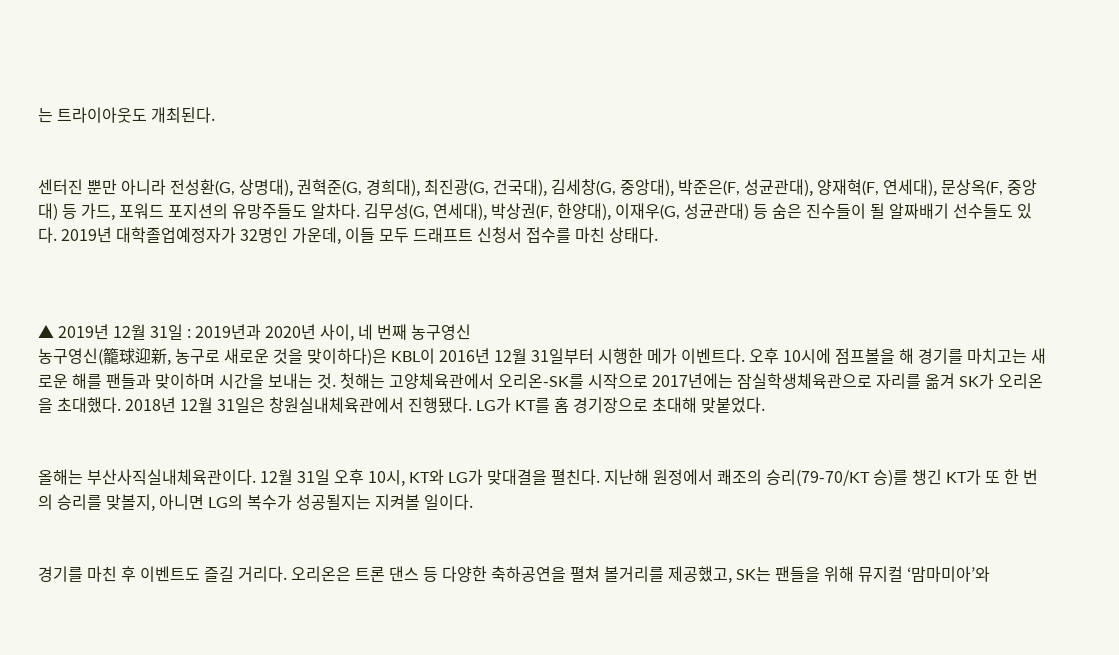는 트라이아웃도 개최된다.


센터진 뿐만 아니라 전성환(G, 상명대), 권혁준(G, 경희대), 최진광(G, 건국대), 김세창(G, 중앙대), 박준은(F, 성균관대), 양재혁(F, 연세대), 문상옥(F, 중앙대) 등 가드, 포워드 포지션의 유망주들도 알차다. 김무성(G, 연세대), 박상권(F, 한양대), 이재우(G, 성균관대) 등 숨은 진수들이 될 알짜배기 선수들도 있다. 2019년 대학졸업예정자가 32명인 가운데, 이들 모두 드래프트 신청서 접수를 마친 상태다.



▲ 2019년 12월 31일 : 2019년과 2020년 사이, 네 번째 농구영신
농구영신(籠球迎新, 농구로 새로운 것을 맞이하다)은 KBL이 2016년 12월 31일부터 시행한 메가 이벤트다. 오후 10시에 점프볼을 해 경기를 마치고는 새로운 해를 팬들과 맞이하며 시간을 보내는 것. 첫해는 고양체육관에서 오리온-SK를 시작으로 2017년에는 잠실학생체육관으로 자리를 옮겨 SK가 오리온을 초대했다. 2018년 12월 31일은 창원실내체육관에서 진행됐다. LG가 KT를 홈 경기장으로 초대해 맞붙었다.


올해는 부산사직실내체육관이다. 12월 31일 오후 10시, KT와 LG가 맞대결을 펼친다. 지난해 원정에서 쾌조의 승리(79-70/KT 승)를 챙긴 KT가 또 한 번의 승리를 맞볼지, 아니면 LG의 복수가 성공될지는 지켜볼 일이다.


경기를 마친 후 이벤트도 즐길 거리다. 오리온은 트론 댄스 등 다양한 축하공연을 펼쳐 볼거리를 제공했고, SK는 팬들을 위해 뮤지컬 ‘맘마미아’와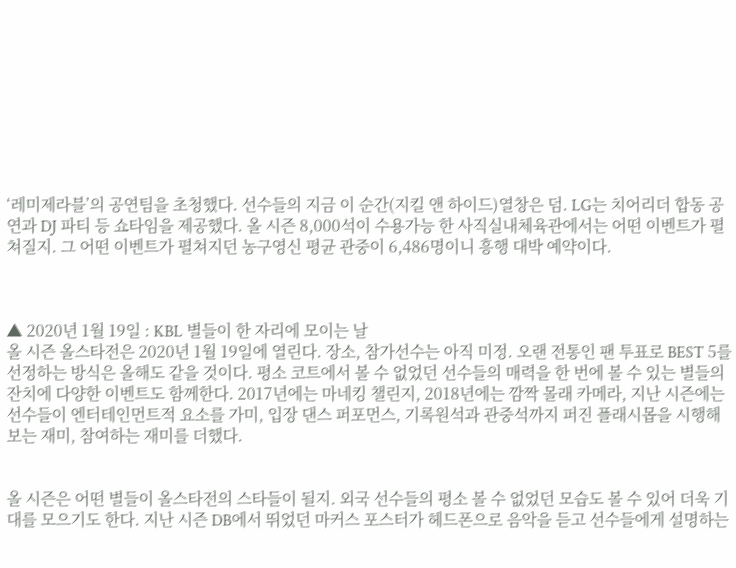‘레미제라블’의 공연팀을 초청했다. 선수들의 지금 이 순간(지킬 앤 하이드)열창은 덤. LG는 치어리더 합동 공연과 DJ 파티 등 쇼타임을 제공했다. 올 시즌 8,000석이 수용가능 한 사직실내체육관에서는 어떤 이벤트가 펼쳐질지. 그 어떤 이벤트가 펼쳐지던 농구영신 평균 관중이 6,486명이니 흥행 대박 예약이다.



▲ 2020년 1월 19일 : KBL 별들이 한 자리에 모이는 날
올 시즌 올스타전은 2020년 1월 19일에 열린다. 장소, 참가선수는 아직 미정. 오랜 전통인 팬 투표로 BEST 5를 선정하는 방식은 올해도 같을 것이다. 평소 코트에서 볼 수 없었던 선수들의 매력을 한 번에 볼 수 있는 별들의 잔치에 다양한 이벤트도 함께한다. 2017년에는 마네킹 챌린지, 2018년에는 깜짝 몰래 카메라, 지난 시즌에는 선수들이 엔터테인먼트적 요소를 가미, 입장 댄스 퍼포먼스, 기록원석과 관중석까지 퍼진 플래시몹을 시행해 보는 재미, 참여하는 재미를 더했다.


올 시즌은 어떤 별들이 올스타전의 스타들이 될지. 외국 선수들의 평소 볼 수 없었던 모습도 볼 수 있어 더욱 기대를 모으기도 한다. 지난 시즌 DB에서 뛰었던 마커스 포스터가 헤드폰으로 음악을 듣고 선수들에게 설명하는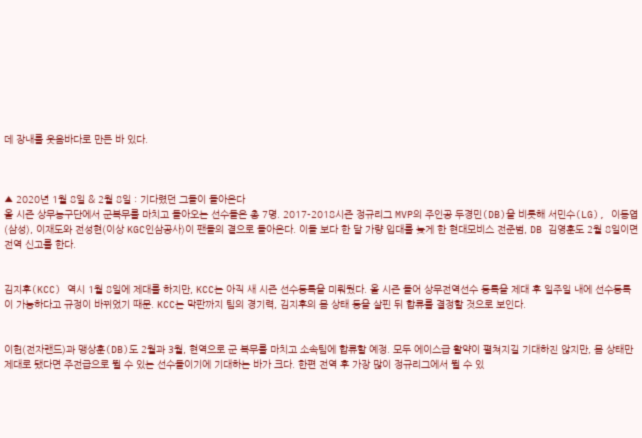데 장내를 웃음바다로 만든 바 있다.



▲ 2020년 1월 8일 & 2월 8일 : 기다렸던 그들이 돌아온다
올 시즌 상무농구단에서 군복무를 마치고 돌아오는 선수들은 총 7명. 2017-2018시즌 정규리그 MVP의 주인공 두경민(DB)을 비롯해 서민수(LG), 이동엽(삼성), 이재도와 전성현(이상 KGC인삼공사)이 팬들의 곁으로 돌아온다. 이들 보다 한 달 가량 입대를 늦게 한 현대모비스 전준범, DB 김영훈도 2월 8일이면 전역 신고를 한다.


김지후(KCC) 역시 1월 8일에 제대를 하지만, KCC는 아직 새 시즌 선수등록을 미뤄뒀다. 올 시즌 들어 상무전역선수 등록을 제대 후 일주일 내에 선수등록이 가능하다고 규정이 바뀌었기 때문. KCC는 막판까지 팀의 경기력, 김지후의 몸 상태 등을 살핀 뒤 합류를 결정할 것으로 보인다.


이헌(전자랜드)과 맹상훈(DB)도 2월과 3월, 현역으로 군 복무를 마치고 소속팀에 합류할 예정. 모두 에이스급 활약이 펼쳐지길 기대하진 않지만, 몸 상태만 제대로 됐다면 주전급으로 뛸 수 있는 선수들이기에 기대하는 바가 크다. 한편 전역 후 가장 많이 정규리그에서 뛸 수 있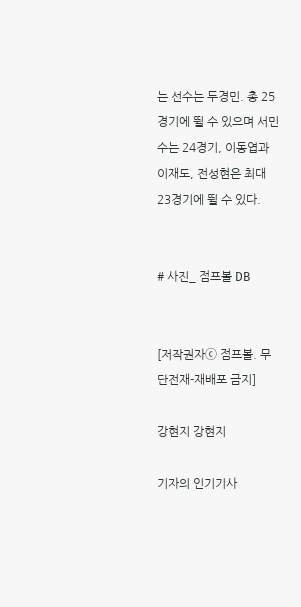는 선수는 두경민. 총 25경기에 뛸 수 있으며 서민수는 24경기, 이동엽과 이재도, 전성현은 최대 23경기에 뛸 수 있다.


# 사진_ 점프볼 DB


[저작권자ⓒ 점프볼. 무단전재-재배포 금지]

강현지 강현지

기자의 인기기사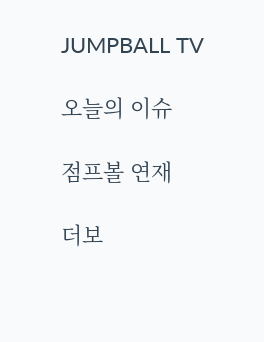JUMPBALL TV

오늘의 이슈

점프볼 연재

더보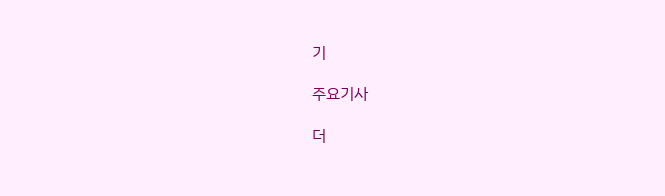기

주요기사

더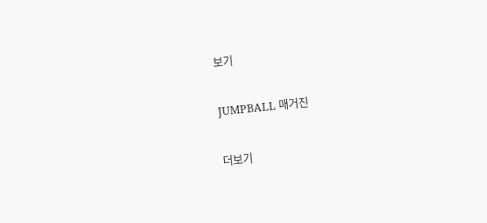보기

JUMPBALL 매거진

더보기